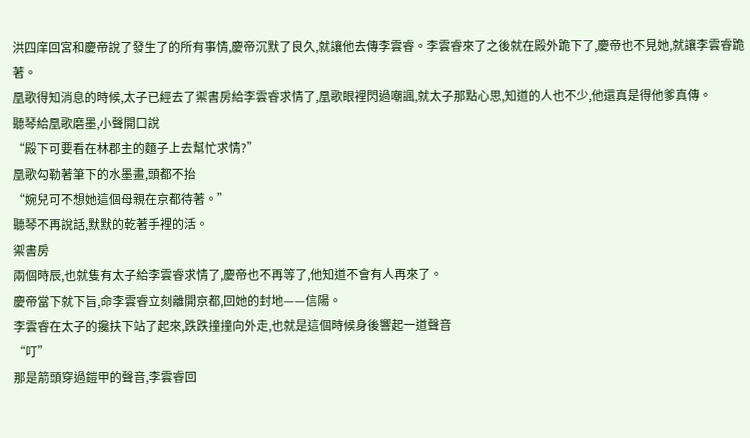洪四庠回宮和慶帝說了發生了的所有事情,慶帝沉默了良久,就讓他去傳李雲睿。李雲睿來了之後就在殿外跪下了,慶帝也不見她,就讓李雲睿跪著。
凰歌得知消息的時候,太子已經去了禦書房給李雲睿求情了,凰歌眼裡閃過嘲諷,就太子那點心思,知道的人也不少,他還真是得他爹真傳。
聽琴給凰歌磨墨,小聲開口說
“殿下可要看在林郡主的麵子上去幫忙求情?”
凰歌勾勒著筆下的水墨畫,頭都不抬
“婉兒可不想她這個母親在京都待著。”
聽琴不再說話,默默的乾著手裡的活。
禦書房
兩個時辰,也就隻有太子給李雲睿求情了,慶帝也不再等了,他知道不會有人再來了。
慶帝當下就下旨,命李雲睿立刻離開京都,回她的封地——信陽。
李雲睿在太子的攙扶下站了起來,跌跌撞撞向外走,也就是這個時候身後響起一道聲音
“叮”
那是箭頭穿過鎧甲的聲音,李雲睿回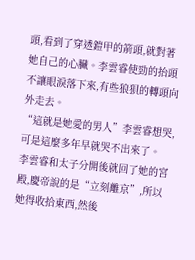頭,看到了穿透鎧甲的箭頭,就對著她自己的心臟。李雲睿使勁的抬頭不讓眼淚落下來,有些狼狽的轉頭向外走去。
“這就是她愛的男人”李雲睿想哭,可是這麼多年早就哭不出來了。
李雲睿和太子分開後就回了她的宮殿,慶帝說的是“立刻離京”,所以她得收拾東西,然後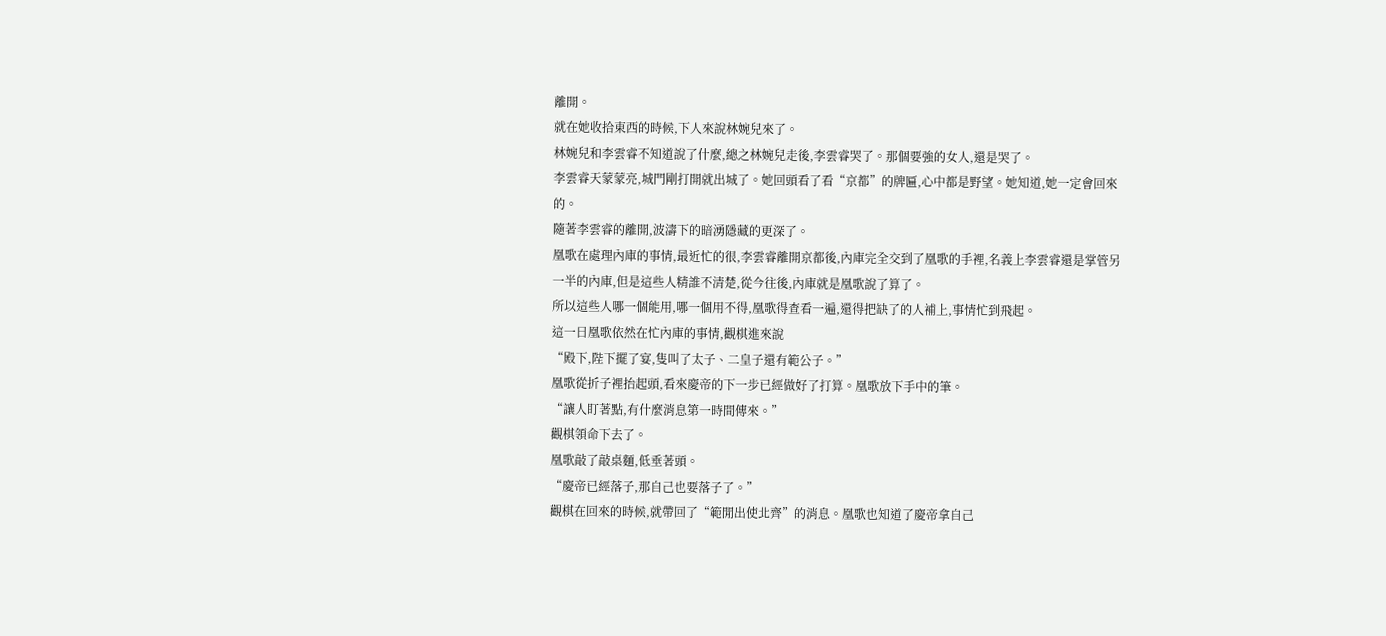離開。
就在她收拾東西的時候,下人來說林婉兒來了。
林婉兒和李雲睿不知道說了什麼,總之林婉兒走後,李雲睿哭了。那個要強的女人,還是哭了。
李雲睿天蒙蒙亮,城門剛打開就出城了。她回頭看了看“京都”的牌匾,心中都是野望。她知道,她一定會回來的。
隨著李雲睿的離開,波濤下的暗湧隱藏的更深了。
凰歌在處理內庫的事情,最近忙的很,李雲睿離開京都後,內庫完全交到了凰歌的手裡,名義上李雲睿還是掌管另一半的內庫,但是這些人精誰不清楚,從今往後,內庫就是凰歌說了算了。
所以這些人哪一個能用,哪一個用不得,凰歌得查看一遍,還得把缺了的人補上,事情忙到飛起。
這一日凰歌依然在忙內庫的事情,觀棋進來說
“殿下,陛下擺了宴,隻叫了太子、二皇子還有範公子。”
凰歌從折子裡抬起頭,看來慶帝的下一步已經做好了打算。凰歌放下手中的筆。
“讓人盯著點,有什麼消息第一時間傳來。”
觀棋領命下去了。
凰歌敲了敲桌麵,低垂著頭。
“慶帝已經落子,那自己也要落子了。”
觀棋在回來的時候,就帶回了“範閒出使北齊”的消息。凰歌也知道了慶帝拿自己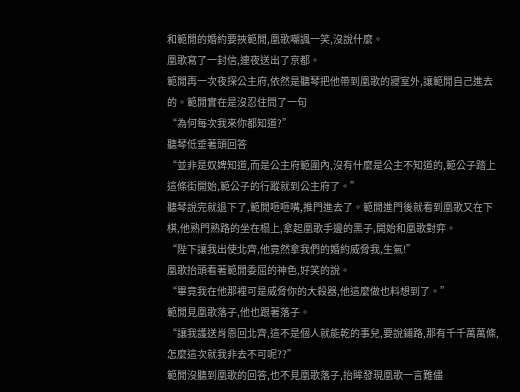和範閒的婚約要挾範閒,凰歌嘲諷一笑,沒說什麼。
凰歌寫了一封信,連夜送出了京都。
範閒再一次夜探公主府,依然是聽琴把他帶到凰歌的寢室外,讓範閒自己進去的。範閒實在是沒忍住問了一句
“為何每次我來你都知道?”
聽琴低垂著頭回答
“並非是奴婢知道,而是公主府範圍內,沒有什麼是公主不知道的,範公子踏上這條街開始,範公子的行蹤就到公主府了。”
聽琴說完就退下了,範閒咂咂嘴,推門進去了。範閒進門後就看到凰歌又在下棋,他熟門熟路的坐在榻上,拿起凰歌手邊的黑子,開始和凰歌對弈。
“陛下讓我出使北齊,他竟然拿我們的婚約威脅我,生氣!”
凰歌抬頭看著範閒委屈的神色,好笑的說。
“畢竟我在他那裡可是威脅你的大殺器,他這麼做也料想到了。”
範閒見凰歌落子,他也跟著落子。
“讓我護送肖恩回北齊,這不是個人就能乾的事兒,要說鋪路,那有千千萬萬條,怎麼這次就我非去不可呢??”
範閒沒聽到凰歌的回答,也不見凰歌落子,抬眸發現凰歌一言難儘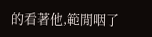的看著他,範閒咽了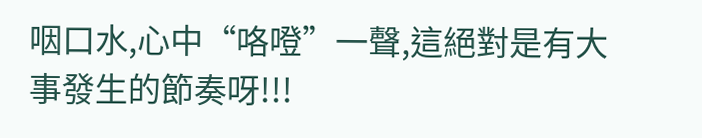咽口水,心中“咯噔”一聲,這絕對是有大事發生的節奏呀!!!